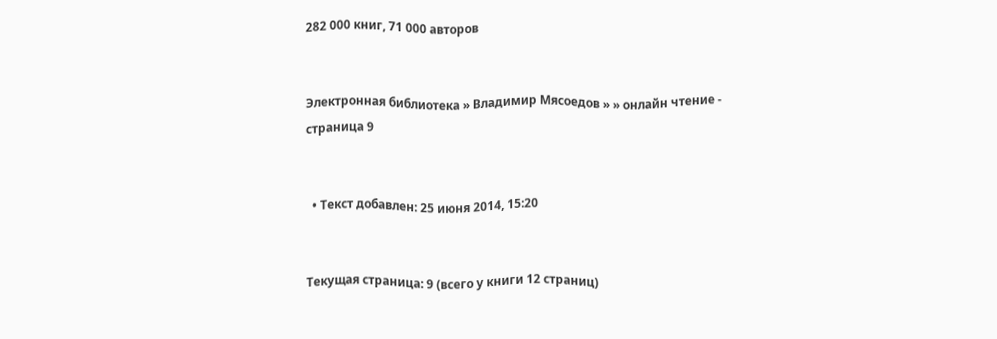282 000 книг, 71 000 авторов


Электронная библиотека » Владимир Мясоедов » » онлайн чтение - страница 9


  • Текст добавлен: 25 июня 2014, 15:20


Текущая страница: 9 (всего у книги 12 страниц)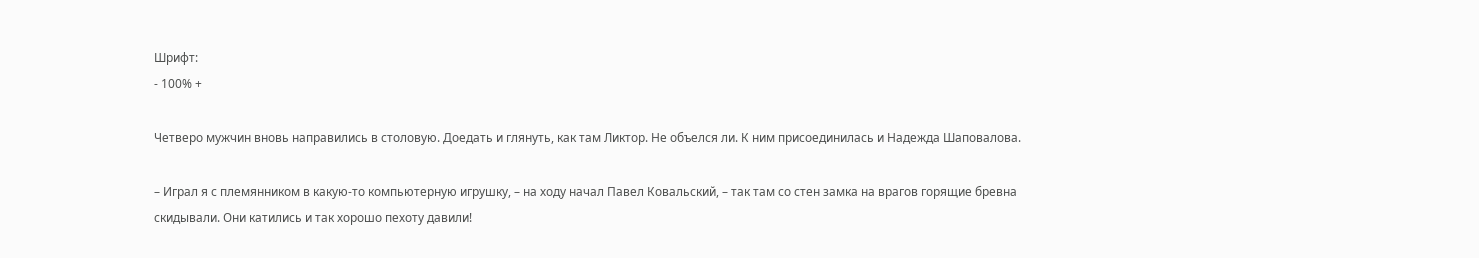Шрифт:
- 100% +

Четверо мужчин вновь направились в столовую. Доедать и глянуть, как там Ликтор. Не объелся ли. К ним присоединилась и Надежда Шаповалова.

– Играл я с племянником в какую-то компьютерную игрушку, – на ходу начал Павел Ковальский, – так там со стен замка на врагов горящие бревна скидывали. Они катились и так хорошо пехоту давили!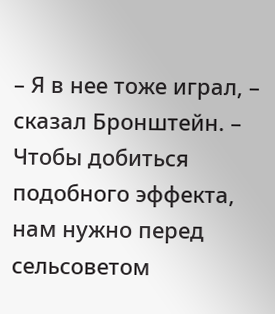– Я в нее тоже играл, – сказал Бронштейн. – Чтобы добиться подобного эффекта, нам нужно перед сельсоветом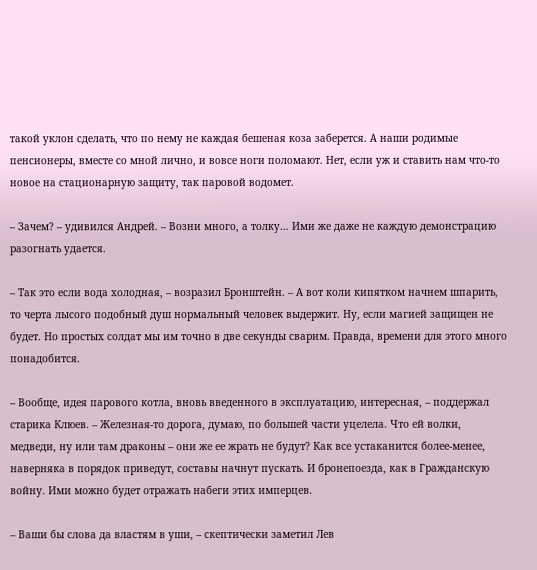такой уклон сделать, что по нему не каждая бешеная коза заберется. А наши родимые пенсионеры, вместе со мной лично, и вовсе ноги поломают. Нет, если уж и ставить нам что-то новое на стационарную защиту, так паровой водомет.

– Зачем? – удивился Андрей. – Возни много, а толку… Ими же даже не каждую демонстрацию разогнать удается.

– Так это если вода холодная, – возразил Бронштейн. – А вот коли кипятком начнем шпарить, то черта лысого подобный душ нормальный человек выдержит. Ну, если магией защищен не будет. Но простых солдат мы им точно в две секунды сварим. Правда, времени для этого много понадобится.

– Вообще, идея парового котла, вновь введенного в эксплуатацию, интересная, – поддержал старика Клюев. – Железная-то дорога, думаю, по большей части уцелела. Что ей волки, медведи, ну или там драконы – они же ее жрать не будут? Как все устаканится более-менее, наверняка в порядок приведут, составы начнут пускать. И бронепоезда, как в Гражданскую войну. Ими можно будет отражать набеги этих имперцев.

– Ваши бы слова да властям в уши, – скептически заметил Лев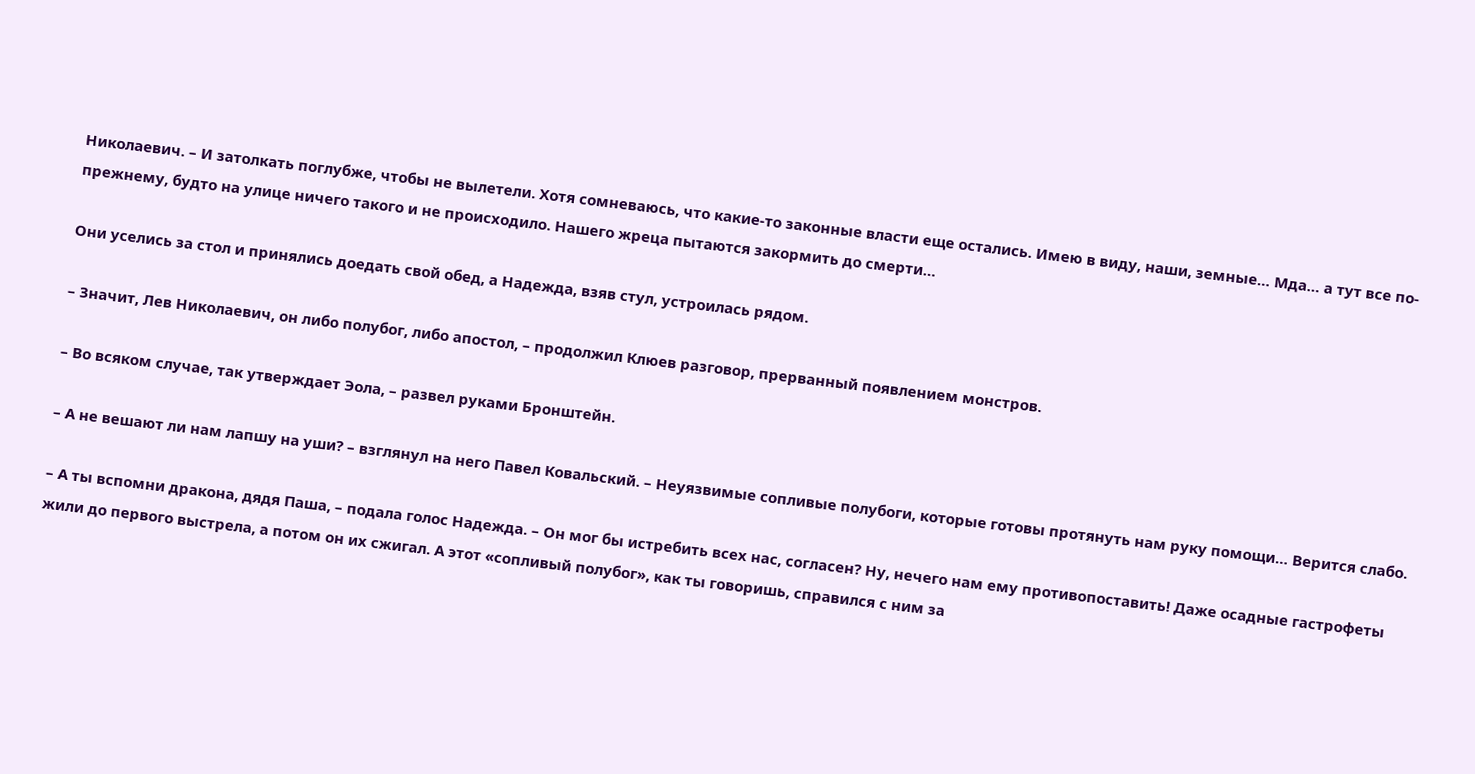Николаевич. – И затолкать поглубже, чтобы не вылетели. Хотя сомневаюсь, что какие-то законные власти еще остались. Имею в виду, наши, земные… Мда… а тут все по-прежнему, будто на улице ничего такого и не происходило. Нашего жреца пытаются закормить до смерти…

Они уселись за стол и принялись доедать свой обед, а Надежда, взяв стул, устроилась рядом.

– Значит, Лев Николаевич, он либо полубог, либо апостол, – продолжил Клюев разговор, прерванный появлением монстров.

– Во всяком случае, так утверждает Эола, – развел руками Бронштейн.

– А не вешают ли нам лапшу на уши? – взглянул на него Павел Ковальский. – Неуязвимые сопливые полубоги, которые готовы протянуть нам руку помощи… Верится слабо.

– А ты вспомни дракона, дядя Паша, – подала голос Надежда. – Он мог бы истребить всех нас, согласен? Ну, нечего нам ему противопоставить! Даже осадные гастрофеты жили до первого выстрела, а потом он их сжигал. А этот «сопливый полубог», как ты говоришь, справился с ним за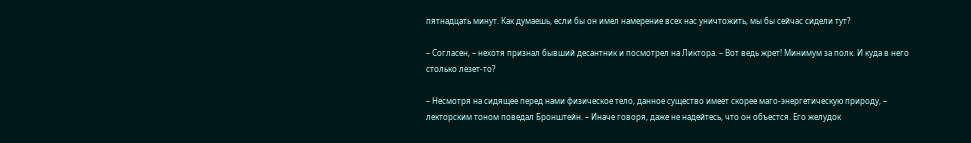пятнадцать минут. Как думаешь, если бы он имел намерение всех нас уничтожить, мы бы сейчас сидели тут?

– Согласен, – нехотя признал бывший десантник и посмотрел на Ликтора. – Вот ведь жрет! Минимум за полк. И куда в него столько лезет-то?

– Несмотря на сидящее перед нами физическое тело, данное существо имеет скорее маго-энергетическую природу, – лекторским тоном поведал Бронштейн. – Иначе говоря, даже не надейтесь, что он объестся. Его желудок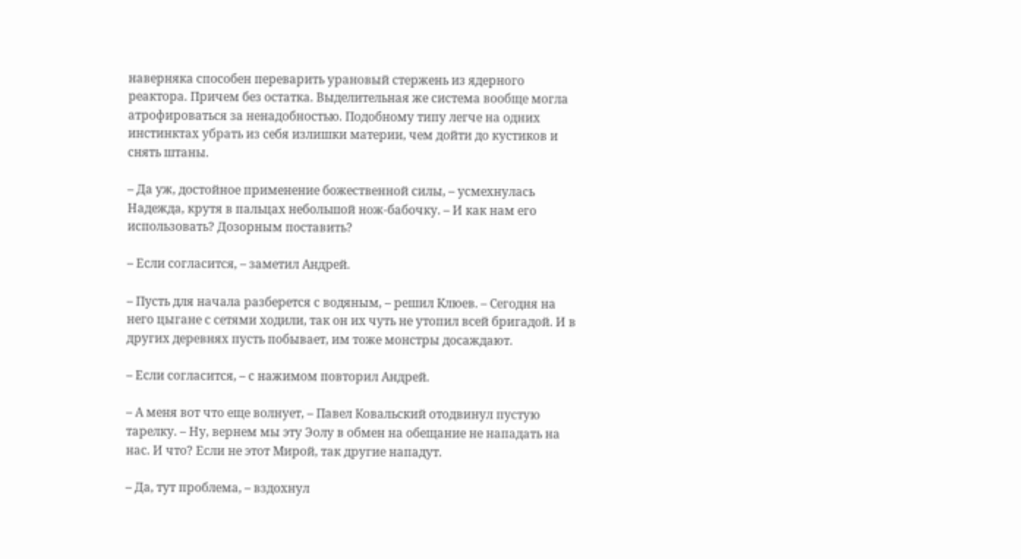наверняка способен переварить урановый стержень из ядерного реактора. Причем без остатка. Выделительная же система вообще могла атрофироваться за ненадобностью. Подобному типу легче на одних инстинктах убрать из себя излишки материи, чем дойти до кустиков и снять штаны.

– Да уж, достойное применение божественной силы, – усмехнулась Надежда, крутя в пальцах небольшой нож-бабочку. – И как нам его использовать? Дозорным поставить?

– Если согласится, – заметил Андрей.

– Пусть для начала разберется с водяным, – решил Клюев. – Сегодня на него цыгане с сетями ходили, так он их чуть не утопил всей бригадой. И в других деревнях пусть побывает, им тоже монстры досаждают.

– Если согласится, – с нажимом повторил Андрей.

– А меня вот что еще волнует, – Павел Ковальский отодвинул пустую тарелку. – Ну, вернем мы эту Эолу в обмен на обещание не нападать на нас. И что? Если не этот Мирой, так другие нападут.

– Да, тут проблема, – вздохнул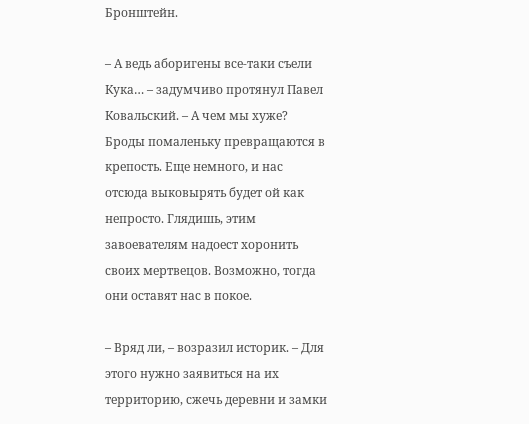Бронштейн.

– А ведь аборигены все-таки съели Кука… – задумчиво протянул Павел Ковальский. – А чем мы хуже? Броды помаленьку превращаются в крепость. Еще немного, и нас отсюда выковырять будет ой как непросто. Глядишь, этим завоевателям надоест хоронить своих мертвецов. Возможно, тогда они оставят нас в покое.

– Вряд ли, – возразил историк. – Для этого нужно заявиться на их территорию, сжечь деревни и замки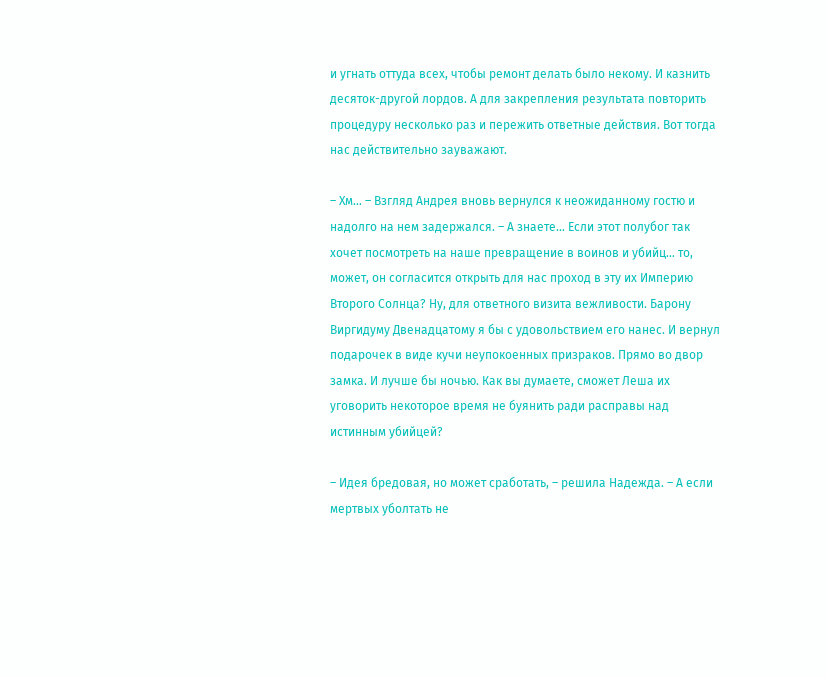и угнать оттуда всех, чтобы ремонт делать было некому. И казнить десяток-другой лордов. А для закрепления результата повторить процедуру несколько раз и пережить ответные действия. Вот тогда нас действительно зауважают.

– Хм… – Взгляд Андрея вновь вернулся к неожиданному гостю и надолго на нем задержался. – А знаете… Если этот полубог так хочет посмотреть на наше превращение в воинов и убийц… то, может, он согласится открыть для нас проход в эту их Империю Второго Солнца? Ну, для ответного визита вежливости. Барону Виргидуму Двенадцатому я бы с удовольствием его нанес. И вернул подарочек в виде кучи неупокоенных призраков. Прямо во двор замка. И лучше бы ночью. Как вы думаете, сможет Леша их уговорить некоторое время не буянить ради расправы над истинным убийцей?

– Идея бредовая, но может сработать, – решила Надежда. – А если мертвых уболтать не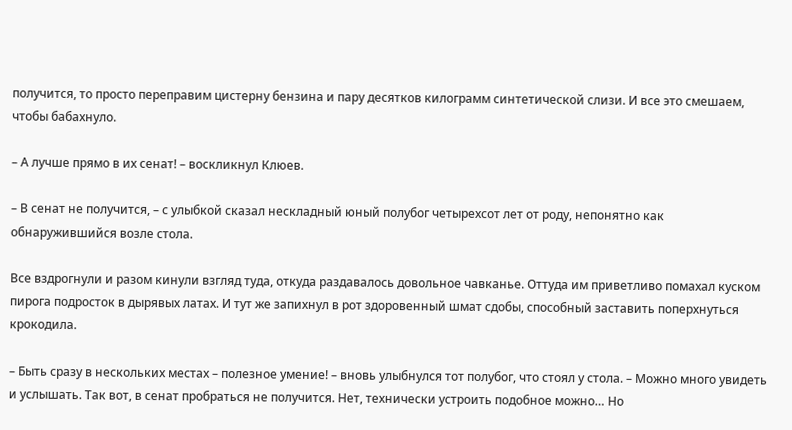получится, то просто переправим цистерну бензина и пару десятков килограмм синтетической слизи. И все это смешаем, чтобы бабахнуло.

– А лучше прямо в их сенат! – воскликнул Клюев.

– В сенат не получится, – с улыбкой сказал нескладный юный полубог четырехсот лет от роду, непонятно как обнаружившийся возле стола.

Все вздрогнули и разом кинули взгляд туда, откуда раздавалось довольное чавканье. Оттуда им приветливо помахал куском пирога подросток в дырявых латах. И тут же запихнул в рот здоровенный шмат сдобы, способный заставить поперхнуться крокодила.

– Быть сразу в нескольких местах – полезное умение! – вновь улыбнулся тот полубог, что стоял у стола. – Можно много увидеть и услышать. Так вот, в сенат пробраться не получится. Нет, технически устроить подобное можно… Но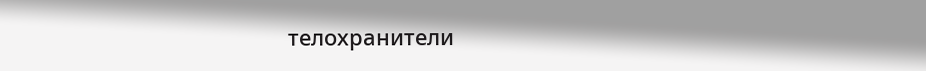телохранители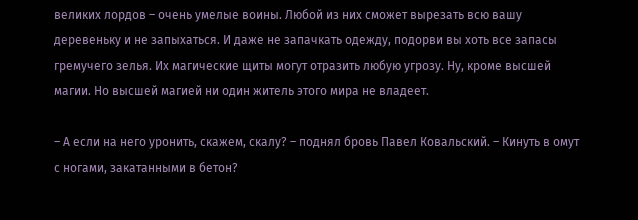великих лордов – очень умелые воины. Любой из них сможет вырезать всю вашу деревеньку и не запыхаться. И даже не запачкать одежду, подорви вы хоть все запасы гремучего зелья. Их магические щиты могут отразить любую угрозу. Ну, кроме высшей магии. Но высшей магией ни один житель этого мира не владеет.

– А если на него уронить, скажем, скалу? – поднял бровь Павел Ковальский. – Кинуть в омут с ногами, закатанными в бетон?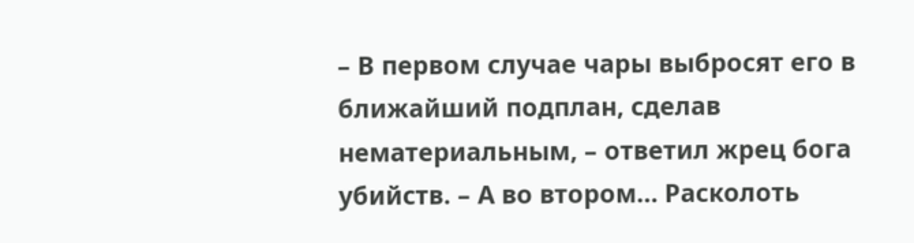– В первом случае чары выбросят его в ближайший подплан, сделав нематериальным, – ответил жрец бога убийств. – А во втором… Расколоть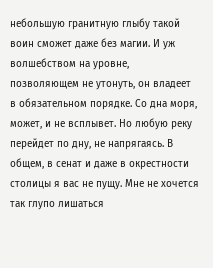небольшую гранитную глыбу такой воин сможет даже без магии. И уж волшебством на уровне, позволяющем не утонуть, он владеет в обязательном порядке. Со дна моря, может, и не всплывет. Но любую реку перейдет по дну, не напрягаясь. В общем, в сенат и даже в окрестности столицы я вас не пущу. Мне не хочется так глупо лишаться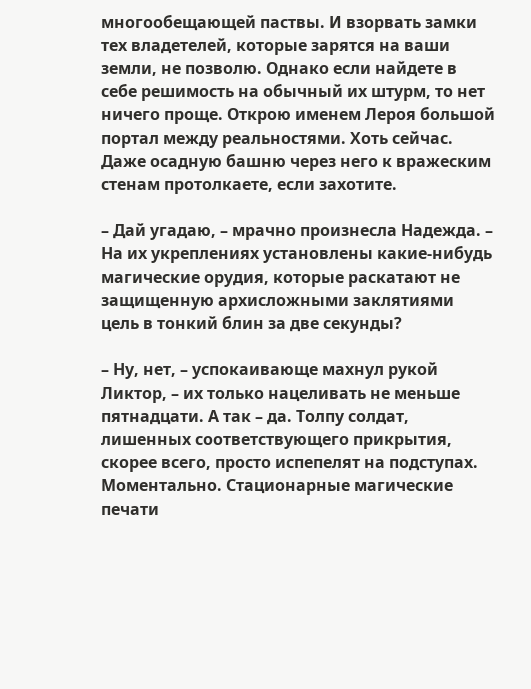многообещающей паствы. И взорвать замки тех владетелей, которые зарятся на ваши земли, не позволю. Однако если найдете в себе решимость на обычный их штурм, то нет ничего проще. Открою именем Лероя большой портал между реальностями. Хоть сейчас. Даже осадную башню через него к вражеским стенам протолкаете, если захотите.

– Дай угадаю, – мрачно произнесла Надежда. – На их укреплениях установлены какие-нибудь магические орудия, которые раскатают не защищенную архисложными заклятиями цель в тонкий блин за две секунды?

– Ну, нет, – успокаивающе махнул рукой Ликтор, – их только нацеливать не меньше пятнадцати. А так – да. Толпу солдат, лишенных соответствующего прикрытия, скорее всего, просто испепелят на подступах. Моментально. Стационарные магические печати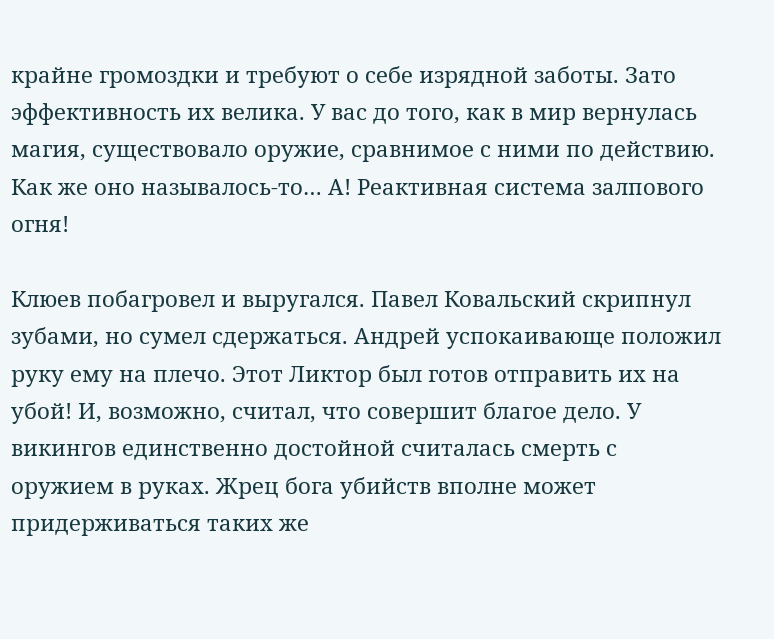крайне громоздки и требуют о себе изрядной заботы. Зато эффективность их велика. У вас до того, как в мир вернулась магия, существовало оружие, сравнимое с ними по действию. Как же оно называлось-то… А! Реактивная система залпового огня!

Клюев побагровел и выругался. Павел Ковальский скрипнул зубами, но сумел сдержаться. Андрей успокаивающе положил руку ему на плечо. Этот Ликтор был готов отправить их на убой! И, возможно, считал, что совершит благое дело. У викингов единственно достойной считалась смерть с оружием в руках. Жрец бога убийств вполне может придерживаться таких же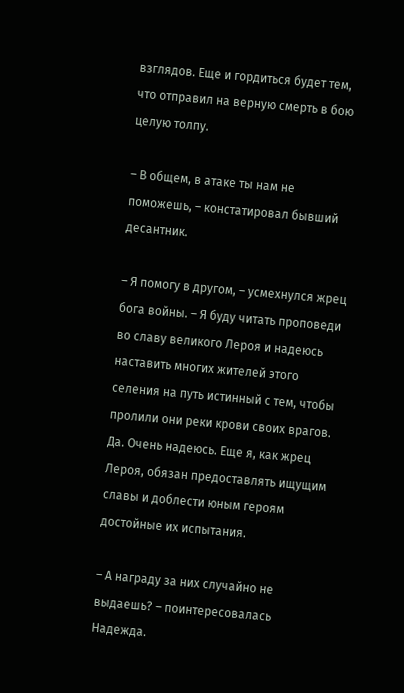взглядов. Еще и гордиться будет тем, что отправил на верную смерть в бою целую толпу.

– В общем, в атаке ты нам не поможешь, – констатировал бывший десантник.

– Я помогу в другом, – усмехнулся жрец бога войны. – Я буду читать проповеди во славу великого Лероя и надеюсь наставить многих жителей этого селения на путь истинный с тем, чтобы пролили они реки крови своих врагов. Да. Очень надеюсь. Еще я, как жрец Лероя, обязан предоставлять ищущим славы и доблести юным героям достойные их испытания.

– А награду за них случайно не выдаешь? – поинтересовалась Надежда.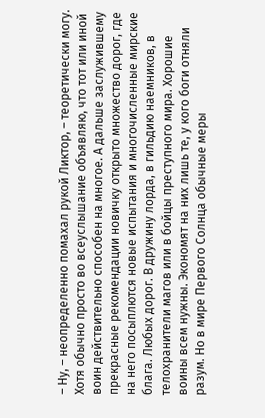– Ну, – неопределенно помахал рукой Ликтор, – теоретически могу. Хотя обычно просто во всеуслышание объявляю, что тот или иной воин действительно способен на многое. А дальше заслужившему прекрасные рекомендации новичку открыто множество дорог, где на него посыплются новые испытания и многочисленные мирские блага. Любых дорог. В дружину лорда, в гильдию наемников, в телохранители магов или в бойцы преступного мира. Хорошие воины всем нужны. Экономят на них лишь те, у кого боги отняли разум. Но в мире Первого Солнца обычные меры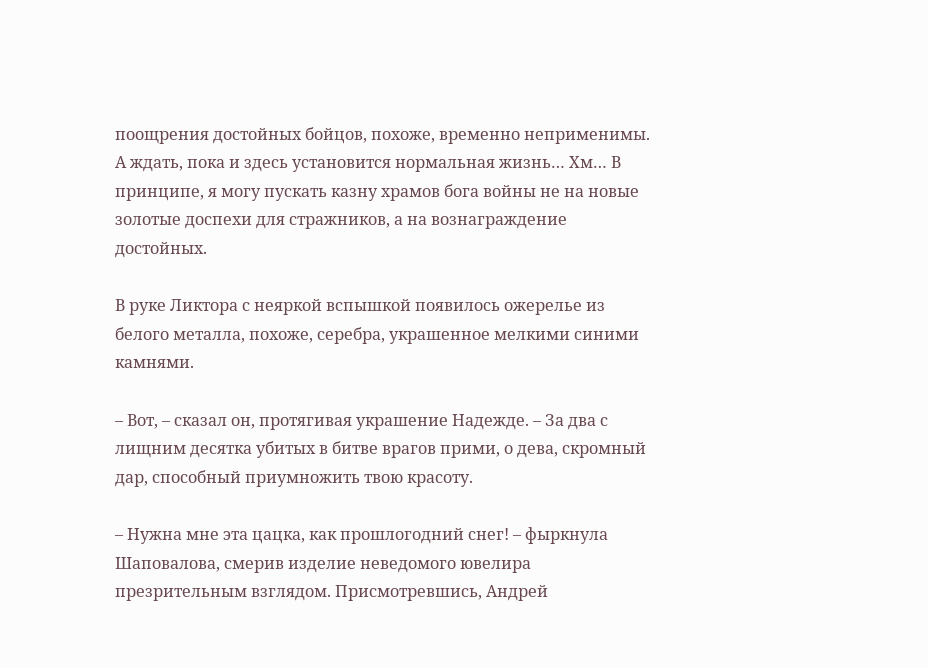поощрения достойных бойцов, похоже, временно неприменимы. А ждать, пока и здесь установится нормальная жизнь… Хм… В принципе, я могу пускать казну храмов бога войны не на новые золотые доспехи для стражников, а на вознаграждение достойных.

В руке Ликтора с неяркой вспышкой появилось ожерелье из белого металла, похоже, серебра, украшенное мелкими синими камнями.

– Вот, – сказал он, протягивая украшение Надежде. – За два с лищним десятка убитых в битве врагов прими, о дева, скромный дар, способный приумножить твою красоту.

– Нужна мне эта цацка, как прошлогодний снег! – фыркнула Шаповалова, смерив изделие неведомого ювелира презрительным взглядом. Присмотревшись, Андрей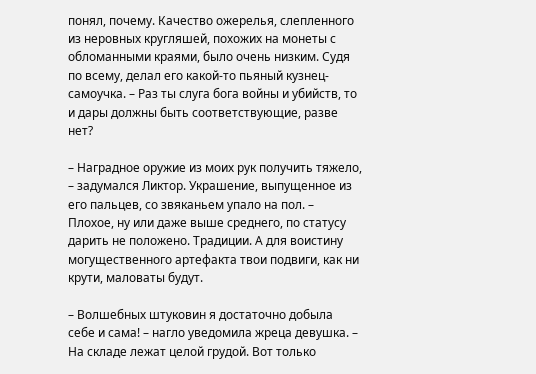понял, почему. Качество ожерелья, слепленного из неровных кругляшей, похожих на монеты с обломанными краями, было очень низким. Судя по всему, делал его какой-то пьяный кузнец-самоучка. – Раз ты слуга бога войны и убийств, то и дары должны быть соответствующие, разве нет?

– Наградное оружие из моих рук получить тяжело, – задумался Ликтор. Украшение, выпущенное из его пальцев, со звяканьем упало на пол. – Плохое, ну или даже выше среднего, по статусу дарить не положено. Традиции. А для воистину могущественного артефакта твои подвиги, как ни крути, маловаты будут.

– Волшебных штуковин я достаточно добыла себе и сама! – нагло уведомила жреца девушка. – На складе лежат целой грудой. Вот только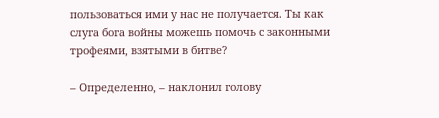пользоваться ими у нас не получается. Ты как слуга бога войны можешь помочь с законными трофеями, взятыми в битве?

– Определенно, – наклонил голову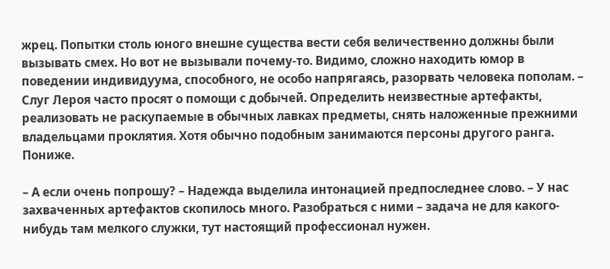жрец. Попытки столь юного внешне существа вести себя величественно должны были вызывать смех. Но вот не вызывали почему-то. Видимо, сложно находить юмор в поведении индивидуума, способного, не особо напрягаясь, разорвать человека пополам. – Слуг Лероя часто просят о помощи с добычей. Определить неизвестные артефакты, реализовать не раскупаемые в обычных лавках предметы, снять наложенные прежними владельцами проклятия. Хотя обычно подобным занимаются персоны другого ранга. Пониже.

– А если очень попрошу? – Надежда выделила интонацией предпоследнее слово. – У нас захваченных артефактов скопилось много. Разобраться с ними – задача не для какого-нибудь там мелкого служки, тут настоящий профессионал нужен.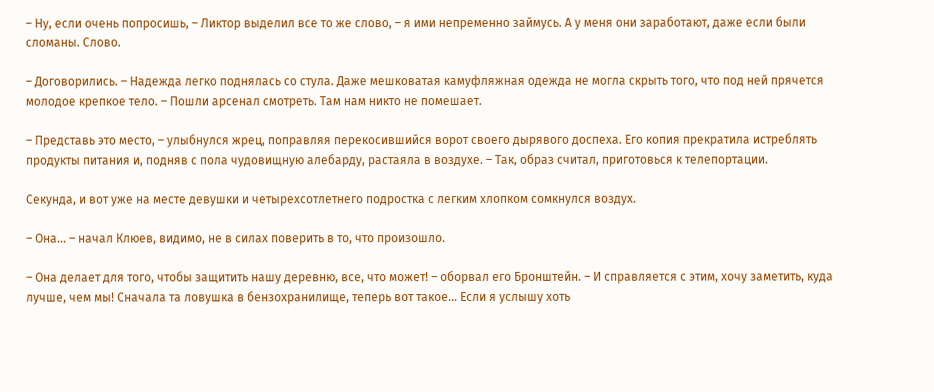– Ну, если очень попросишь, – Ликтор выделил все то же слово, – я ими непременно займусь. А у меня они заработают, даже если были сломаны. Слово.

– Договорились. – Надежда легко поднялась со стула. Даже мешковатая камуфляжная одежда не могла скрыть того, что под ней прячется молодое крепкое тело. – Пошли арсенал смотреть. Там нам никто не помешает.

– Представь это место, – улыбнулся жрец, поправляя перекосившийся ворот своего дырявого доспеха. Его копия прекратила истреблять продукты питания и, подняв с пола чудовищную алебарду, растаяла в воздухе. – Так, образ считал, приготовься к телепортации.

Секунда, и вот уже на месте девушки и четырехсотлетнего подростка с легким хлопком сомкнулся воздух.

– Она… – начал Клюев, видимо, не в силах поверить в то, что произошло.

– Она делает для того, чтобы защитить нашу деревню, все, что может! – оборвал его Бронштейн. – И справляется с этим, хочу заметить, куда лучше, чем мы! Сначала та ловушка в бензохранилище, теперь вот такое… Если я услышу хоть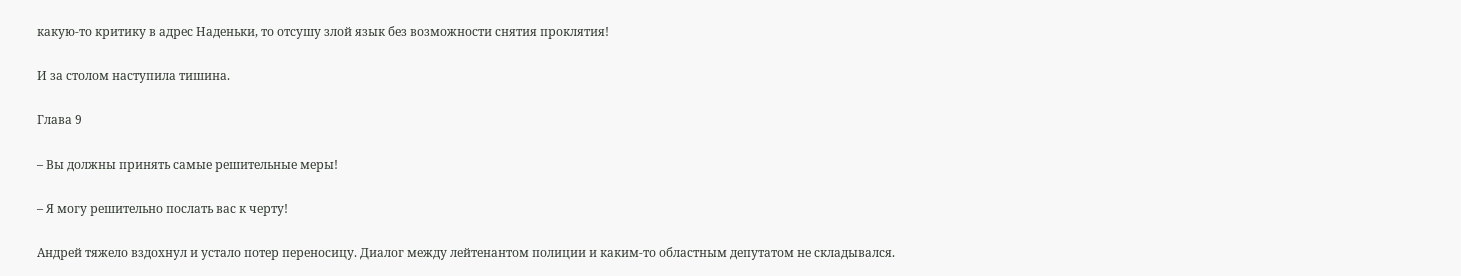какую-то критику в адрес Наденьки, то отсушу злой язык без возможности снятия проклятия!

И за столом наступила тишина.

Глава 9

– Вы должны принять самые решительные меры!

– Я могу решительно послать вас к черту!

Андрей тяжело вздохнул и устало потер переносицу. Диалог между лейтенантом полиции и каким-то областным депутатом не складывался.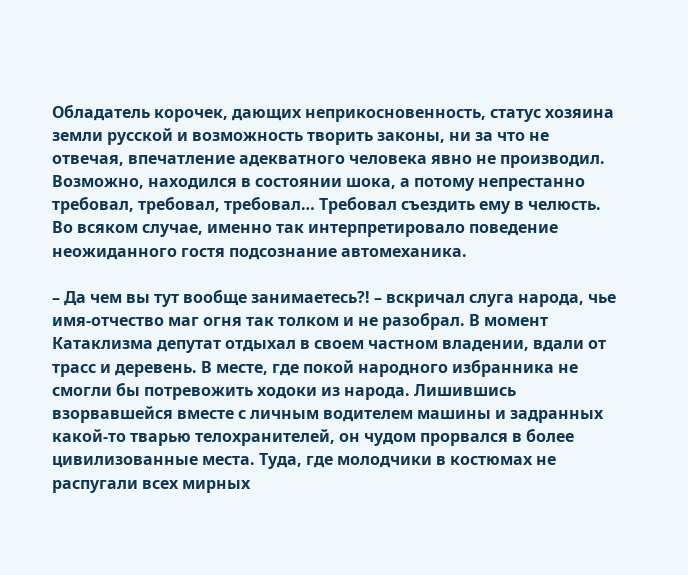Обладатель корочек, дающих неприкосновенность, статус хозяина земли русской и возможность творить законы, ни за что не отвечая, впечатление адекватного человека явно не производил. Возможно, находился в состоянии шока, а потому непрестанно требовал, требовал, требовал… Требовал съездить ему в челюсть. Во всяком случае, именно так интерпретировало поведение неожиданного гостя подсознание автомеханика.

– Да чем вы тут вообще занимаетесь?! – вскричал слуга народа, чье имя-отчество маг огня так толком и не разобрал. В момент Катаклизма депутат отдыхал в своем частном владении, вдали от трасс и деревень. В месте, где покой народного избранника не смогли бы потревожить ходоки из народа. Лишившись взорвавшейся вместе с личным водителем машины и задранных какой-то тварью телохранителей, он чудом прорвался в более цивилизованные места. Туда, где молодчики в костюмах не распугали всех мирных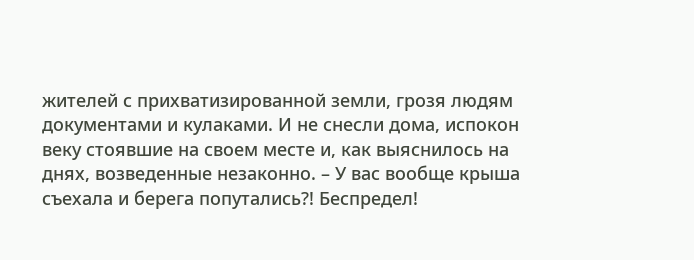жителей с прихватизированной земли, грозя людям документами и кулаками. И не снесли дома, испокон веку стоявшие на своем месте и, как выяснилось на днях, возведенные незаконно. – У вас вообще крыша съехала и берега попутались?! Беспредел!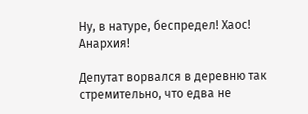Ну, в натуре, беспредел! Хаос! Анархия!

Депутат ворвался в деревню так стремительно, что едва не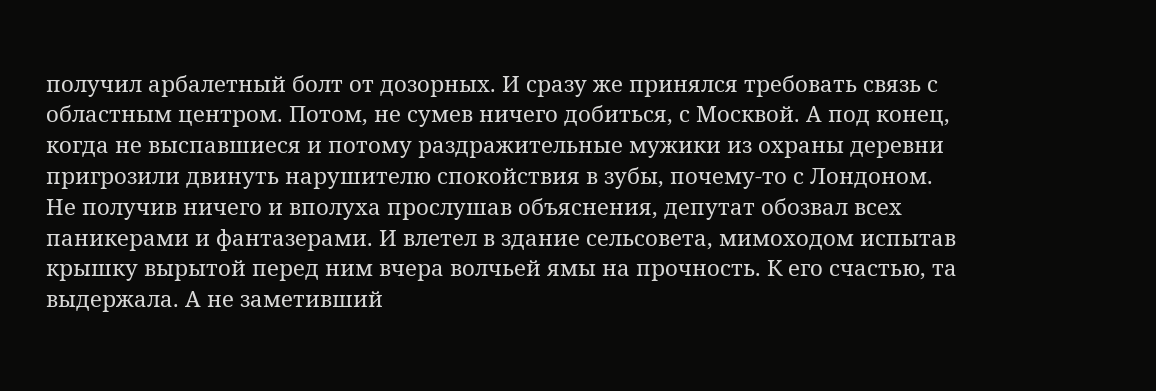получил арбалетный болт от дозорных. И сразу же принялся требовать связь с областным центром. Потом, не сумев ничего добиться, с Москвой. А под конец, когда не выспавшиеся и потому раздражительные мужики из охраны деревни пригрозили двинуть нарушителю спокойствия в зубы, почему-то с Лондоном. Не получив ничего и вполуха прослушав объяснения, депутат обозвал всех паникерами и фантазерами. И влетел в здание сельсовета, мимоходом испытав крышку вырытой перед ним вчера волчьей ямы на прочность. К его счастью, та выдержала. А не заметивший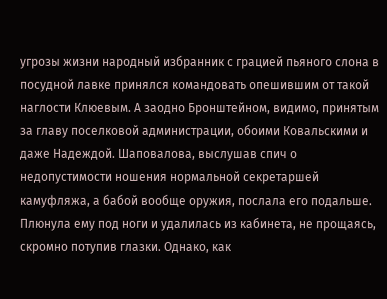угрозы жизни народный избранник с грацией пьяного слона в посудной лавке принялся командовать опешившим от такой наглости Клюевым. А заодно Бронштейном, видимо, принятым за главу поселковой администрации, обоими Ковальскими и даже Надеждой. Шаповалова, выслушав спич о недопустимости ношения нормальной секретаршей камуфляжа, а бабой вообще оружия, послала его подальше. Плюнула ему под ноги и удалилась из кабинета, не прощаясь, скромно потупив глазки. Однако, как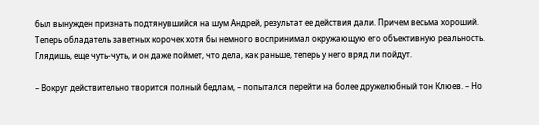был вынужден признать подтянувшийся на шум Андрей, результат ее действия дали. Причем весьма хороший. Теперь обладатель заветных корочек хотя бы немного воспринимал окружающую его объективную реальность. Глядишь, еще чуть-чуть, и он даже поймет, что дела, как раньше, теперь у него вряд ли пойдут.

– Вокруг действительно творится полный бедлам, – попытался перейти на более дружелюбный тон Клюев. – Но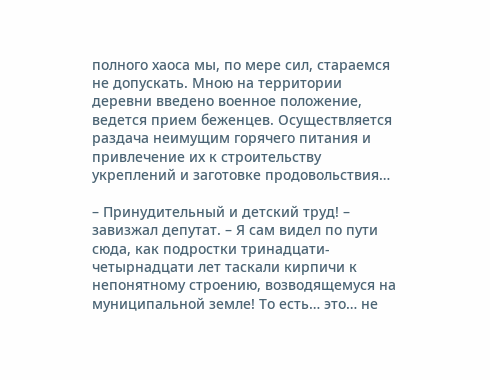полного хаоса мы, по мере сил, стараемся не допускать. Мною на территории деревни введено военное положение, ведется прием беженцев. Осуществляется раздача неимущим горячего питания и привлечение их к строительству укреплений и заготовке продовольствия…

– Принудительный и детский труд! – завизжал депутат. – Я сам видел по пути сюда, как подростки тринадцати-четырнадцати лет таскали кирпичи к непонятному строению, возводящемуся на муниципальной земле! То есть… это… не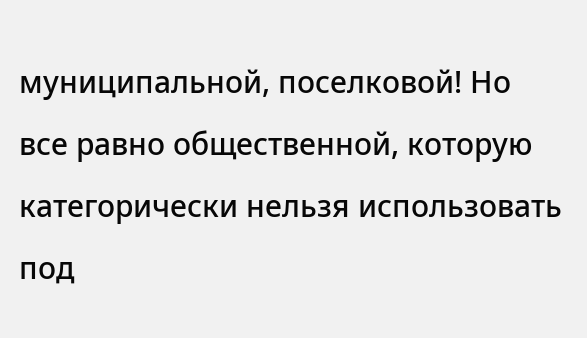муниципальной, поселковой! Но все равно общественной, которую категорически нельзя использовать под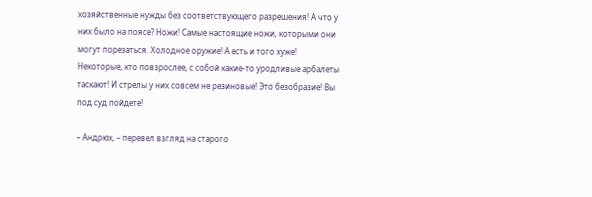хозяйственные нужды без соответствующего разрешения! А что у них было на поясе? Ножи! Самые настоящие ножи, которыми они могут порезаться. Холодное оружие! А есть и того хуже! Некоторые, кто повзрослее, с собой какие-то уродливые арбалеты таскают! И стрелы у них совсем не резиновые! Это безобразие! Вы под суд пойдете!

– Андрюх, – перевел взгляд на старого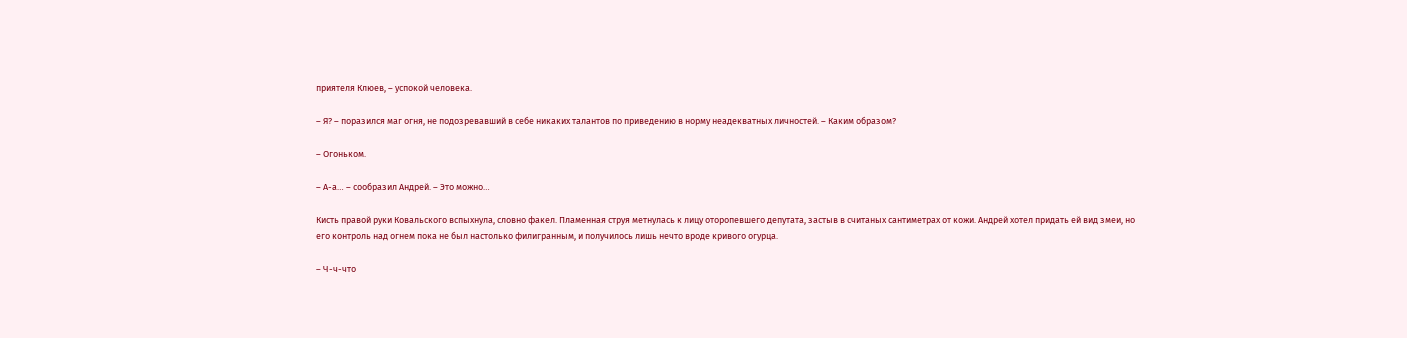приятеля Клюев, – успокой человека.

– Я? – поразился маг огня, не подозревавший в себе никаких талантов по приведению в норму неадекватных личностей. – Каким образом?

– Огоньком.

– А-а… – сообразил Андрей. – Это можно…

Кисть правой руки Ковальского вспыхнула, словно факел. Пламенная струя метнулась к лицу оторопевшего депутата, застыв в считаных сантиметрах от кожи. Андрей хотел придать ей вид змеи, но его контроль над огнем пока не был настолько филигранным, и получилось лишь нечто вроде кривого огурца.

– Ч-ч-что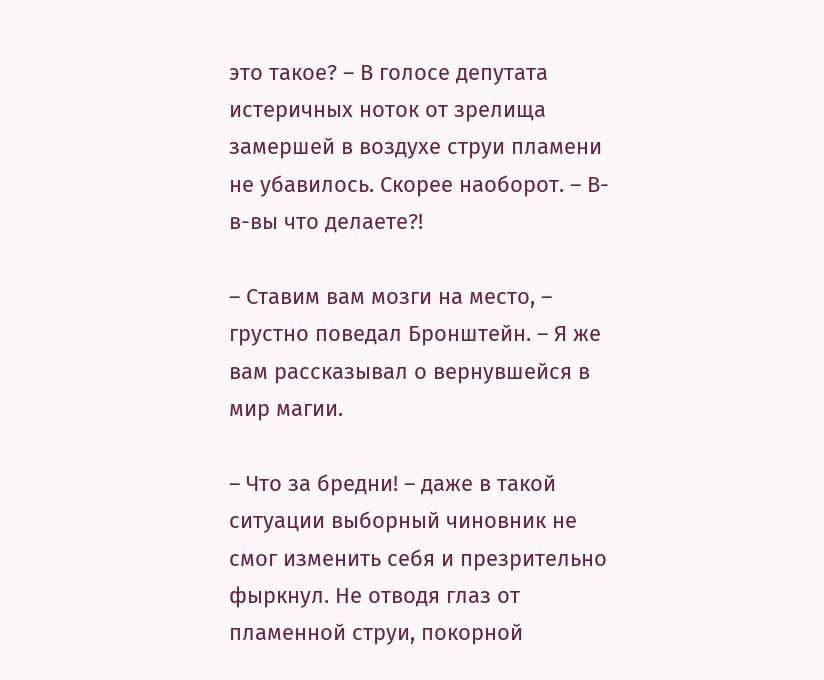это такое? – В голосе депутата истеричных ноток от зрелища замершей в воздухе струи пламени не убавилось. Скорее наоборот. – В-в-вы что делаете?!

– Ставим вам мозги на место, – грустно поведал Бронштейн. – Я же вам рассказывал о вернувшейся в мир магии.

– Что за бредни! – даже в такой ситуации выборный чиновник не смог изменить себя и презрительно фыркнул. Не отводя глаз от пламенной струи, покорной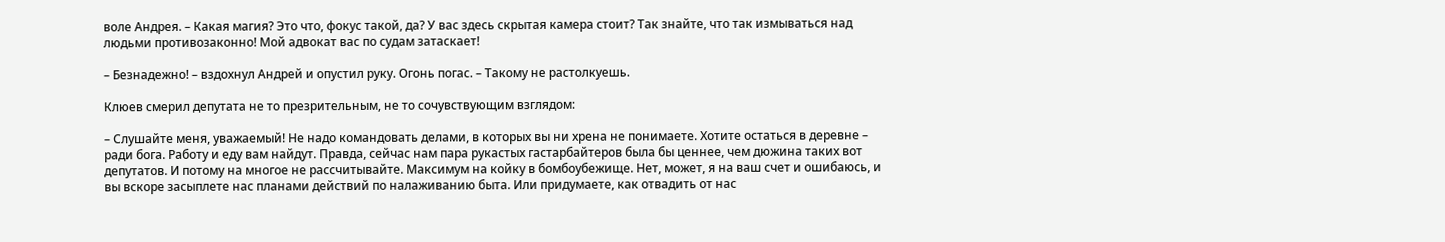воле Андрея. – Какая магия? Это что, фокус такой, да? У вас здесь скрытая камера стоит? Так знайте, что так измываться над людьми противозаконно! Мой адвокат вас по судам затаскает!

– Безнадежно! – вздохнул Андрей и опустил руку. Огонь погас. – Такому не растолкуешь.

Клюев смерил депутата не то презрительным, не то сочувствующим взглядом:

– Слушайте меня, уважаемый! Не надо командовать делами, в которых вы ни хрена не понимаете. Хотите остаться в деревне – ради бога. Работу и еду вам найдут. Правда, сейчас нам пара рукастых гастарбайтеров была бы ценнее, чем дюжина таких вот депутатов. И потому на многое не рассчитывайте. Максимум на койку в бомбоубежище. Нет, может, я на ваш счет и ошибаюсь, и вы вскоре засыплете нас планами действий по налаживанию быта. Или придумаете, как отвадить от нас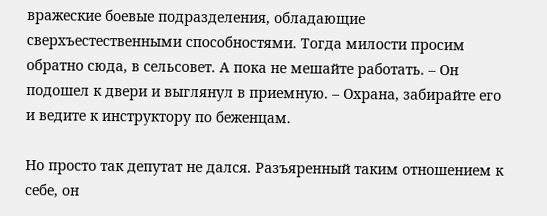вражеские боевые подразделения, обладающие сверхъестественными способностями. Тогда милости просим обратно сюда, в сельсовет. А пока не мешайте работать. – Он подошел к двери и выглянул в приемную. – Охрана, забирайте его и ведите к инструктору по беженцам.

Но просто так депутат не дался. Разъяренный таким отношением к себе, он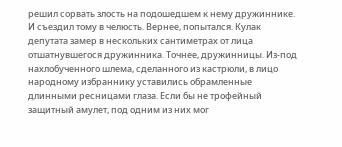решил сорвать злость на подошедшем к нему дружиннике. И съездил тому в челюсть. Вернее, попытался. Кулак депутата замер в нескольких сантиметрах от лица отшатнувшегося дружинника. Точнее, дружинницы. Из-под нахлобученного шлема, сделанного из кастрюли, в лицо народному избраннику уставились обрамленные длинными ресницами глаза. Если бы не трофейный защитный амулет, под одним из них мог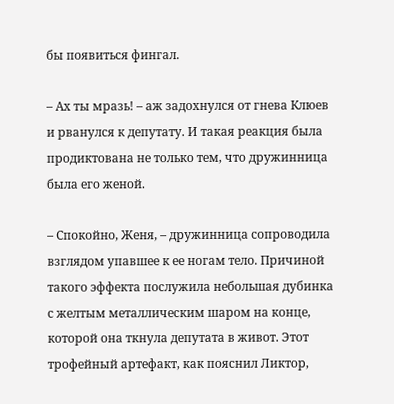бы появиться фингал.

– Ах ты мразь! – аж задохнулся от гнева Клюев и рванулся к депутату. И такая реакция была продиктована не только тем, что дружинница была его женой.

– Спокойно, Женя, – дружинница сопроводила взглядом упавшее к ее ногам тело. Причиной такого эффекта послужила небольшая дубинка с желтым металлическим шаром на конце, которой она ткнула депутата в живот. Этот трофейный артефакт, как пояснил Ликтор,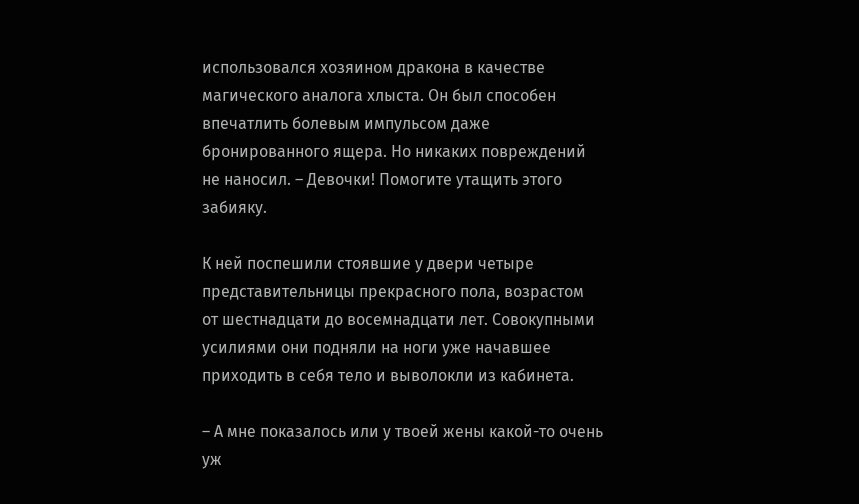использовался хозяином дракона в качестве магического аналога хлыста. Он был способен впечатлить болевым импульсом даже бронированного ящера. Но никаких повреждений не наносил. – Девочки! Помогите утащить этого забияку.

К ней поспешили стоявшие у двери четыре представительницы прекрасного пола, возрастом от шестнадцати до восемнадцати лет. Совокупными усилиями они подняли на ноги уже начавшее приходить в себя тело и выволокли из кабинета.

– А мне показалось или у твоей жены какой-то очень уж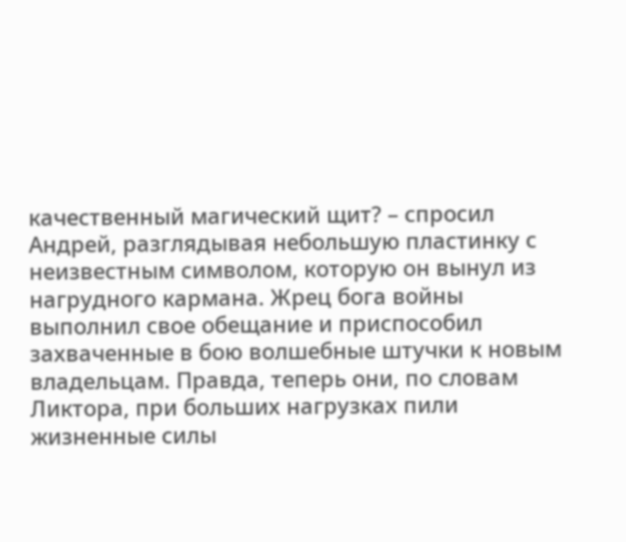качественный магический щит? – спросил Андрей, разглядывая небольшую пластинку с неизвестным символом, которую он вынул из нагрудного кармана. Жрец бога войны выполнил свое обещание и приспособил захваченные в бою волшебные штучки к новым владельцам. Правда, теперь они, по словам Ликтора, при больших нагрузках пили жизненные силы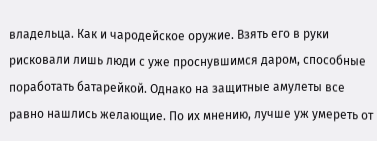владельца. Как и чародейское оружие. Взять его в руки рисковали лишь люди с уже проснувшимся даром, способные поработать батарейкой. Однако на защитные амулеты все равно нашлись желающие. По их мнению, лучше уж умереть от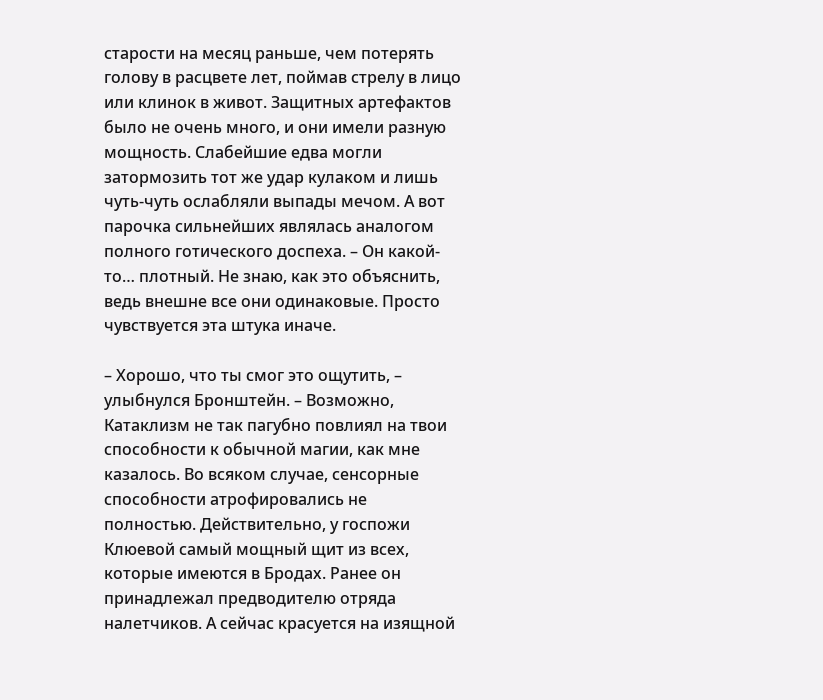старости на месяц раньше, чем потерять голову в расцвете лет, поймав стрелу в лицо или клинок в живот. Защитных артефактов было не очень много, и они имели разную мощность. Слабейшие едва могли затормозить тот же удар кулаком и лишь чуть-чуть ослабляли выпады мечом. А вот парочка сильнейших являлась аналогом полного готического доспеха. – Он какой-то… плотный. Не знаю, как это объяснить, ведь внешне все они одинаковые. Просто чувствуется эта штука иначе.

– Хорошо, что ты смог это ощутить, – улыбнулся Бронштейн. – Возможно, Катаклизм не так пагубно повлиял на твои способности к обычной магии, как мне казалось. Во всяком случае, сенсорные способности атрофировались не полностью. Действительно, у госпожи Клюевой самый мощный щит из всех, которые имеются в Бродах. Ранее он принадлежал предводителю отряда налетчиков. А сейчас красуется на изящной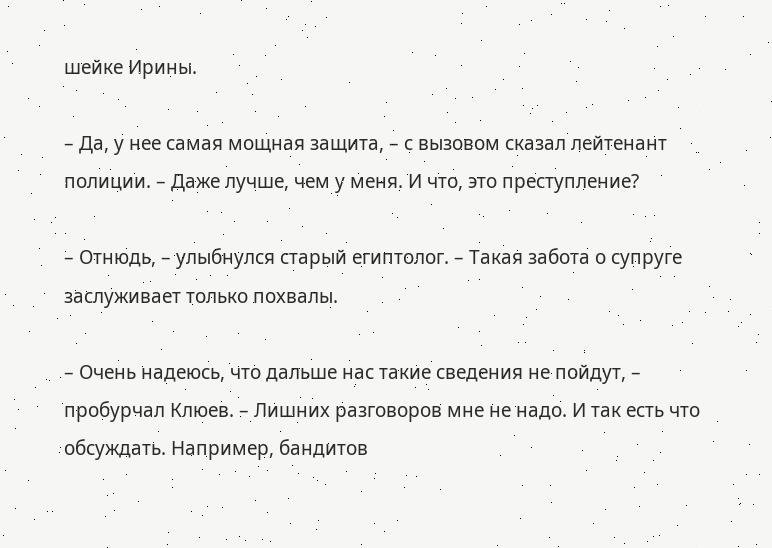шейке Ирины.

– Да, у нее самая мощная защита, – с вызовом сказал лейтенант полиции. – Даже лучше, чем у меня. И что, это преступление?

– Отнюдь, – улыбнулся старый египтолог. – Такая забота о супруге заслуживает только похвалы.

– Очень надеюсь, что дальше нас такие сведения не пойдут, – пробурчал Клюев. – Лишних разговоров мне не надо. И так есть что обсуждать. Например, бандитов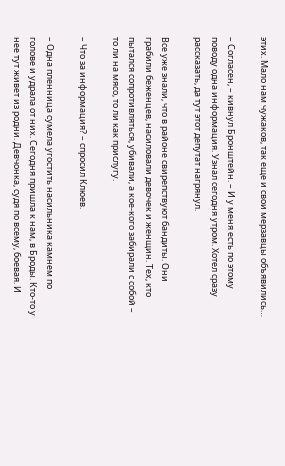этих. Мало нам чужаков, так еще и свои мерзавцы объявились…

– Согласен, – кивнул Бронштейн. – И у меня есть по этому поводу одна информация. Узнал сегодня утром. Хотел сразу рассказать, да тут этот депутат нагрянул.

Все уже знали, что в районе свирепствуют бандиты. Они грабили беженцев, насиловали девочек и женщин. Тех, кто пытался сопротивляться, убивали, а кое-кого забирали с собой – то ли на мясо, то ли как прислугу.

– Что за информация? – спросил Клюев.

– Одна пленница сумела угостить насильника камнем по голове и удрала от них. Сегодня пришла к нам, в Броды. Кто-то у нее тут живет из родни. Девчонка, судя по всему, боевая. И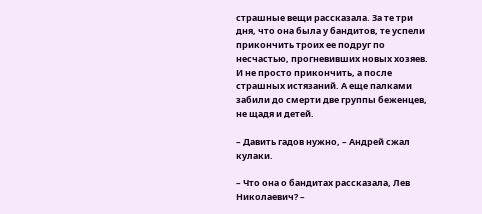страшные вещи рассказала. За те три дня, что она была у бандитов, те успели прикончить троих ее подруг по несчастью, прогневивших новых хозяев. И не просто прикончить, а после страшных истязаний. А еще палками забили до смерти две группы беженцев, не щадя и детей.

– Давить гадов нужно, – Андрей сжал кулаки.

– Что она о бандитах рассказала, Лев Николаевич? –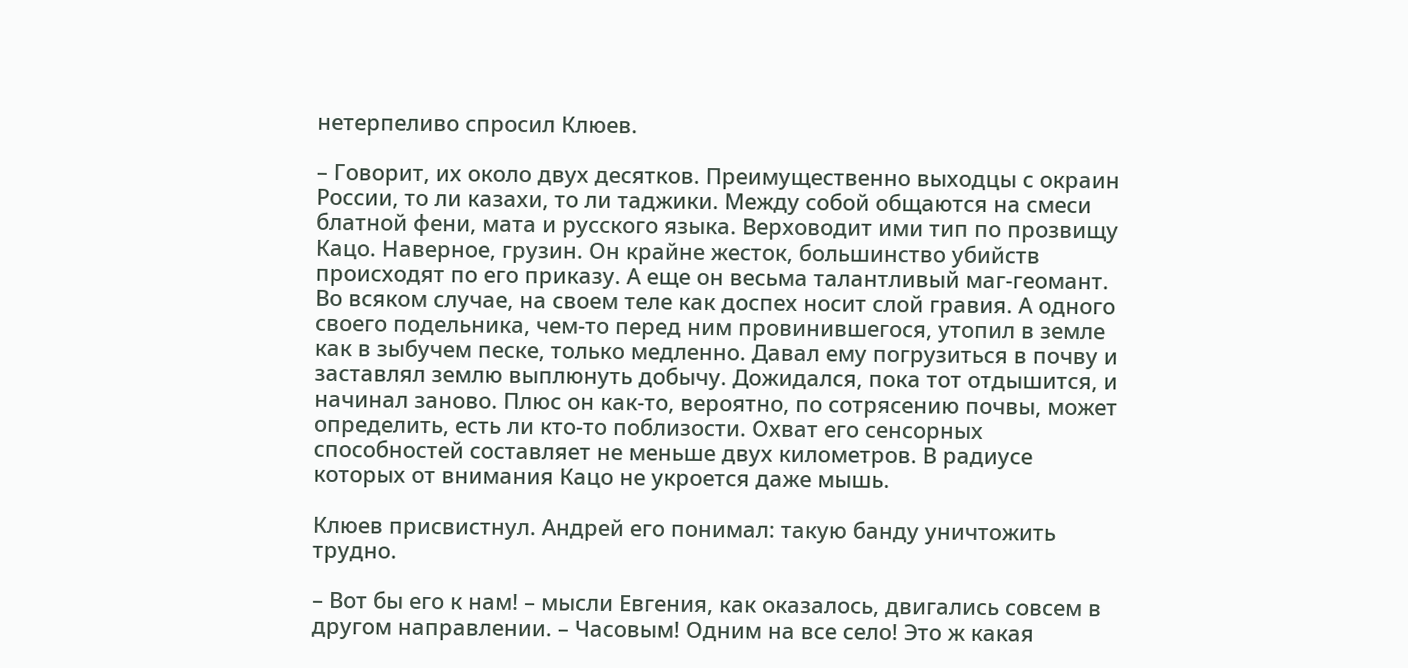нетерпеливо спросил Клюев.

– Говорит, их около двух десятков. Преимущественно выходцы с окраин России, то ли казахи, то ли таджики. Между собой общаются на смеси блатной фени, мата и русского языка. Верховодит ими тип по прозвищу Кацо. Наверное, грузин. Он крайне жесток, большинство убийств происходят по его приказу. А еще он весьма талантливый маг-геомант. Во всяком случае, на своем теле как доспех носит слой гравия. А одного своего подельника, чем-то перед ним провинившегося, утопил в земле как в зыбучем песке, только медленно. Давал ему погрузиться в почву и заставлял землю выплюнуть добычу. Дожидался, пока тот отдышится, и начинал заново. Плюс он как-то, вероятно, по сотрясению почвы, может определить, есть ли кто-то поблизости. Охват его сенсорных способностей составляет не меньше двух километров. В радиусе которых от внимания Кацо не укроется даже мышь.

Клюев присвистнул. Андрей его понимал: такую банду уничтожить трудно.

– Вот бы его к нам! – мысли Евгения, как оказалось, двигались совсем в другом направлении. – Часовым! Одним на все село! Это ж какая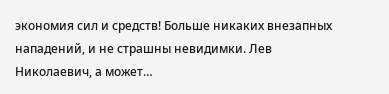экономия сил и средств! Больше никаких внезапных нападений, и не страшны невидимки. Лев Николаевич, а может…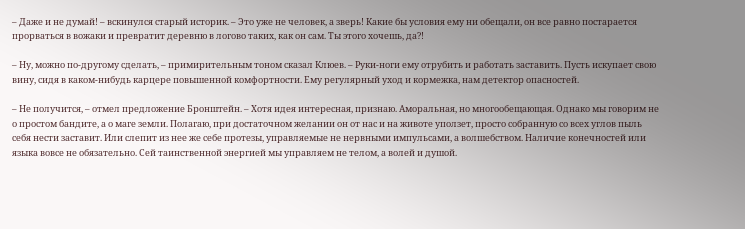– Даже и не думай! – вскинулся старый историк. – Это уже не человек, а зверь! Какие бы условия ему ни обещали, он все равно постарается прорваться в вожаки и превратит деревню в логово таких, как он сам. Ты этого хочешь, да?!

– Ну, можно по-другому сделать, – примирительным тоном сказал Клюев. – Руки-ноги ему отрубить и работать заставить. Пусть искупает свою вину, сидя в каком-нибудь карцере повышенной комфортности. Ему регулярный уход и кормежка, нам детектор опасностей.

– Не получится, – отмел предложение Бронштейн. – Хотя идея интересная, признаю. Аморальная, но многообещающая. Однако мы говорим не о простом бандите, а о маге земли. Полагаю, при достаточном желании он от нас и на животе уползет, просто собранную со всех углов пыль себя нести заставит. Или слепит из нее же себе протезы, управляемые не нервными импульсами, а волшебством. Наличие конечностей или языка вовсе не обязательно. Сей таинственной энергией мы управляем не телом, а волей и душой.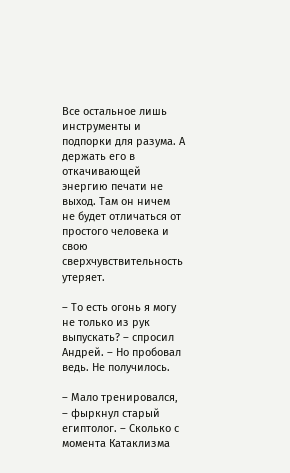Все остальное лишь инструменты и подпорки для разума. А держать его в откачивающей энергию печати не выход. Там он ничем не будет отличаться от простого человека и свою сверхчувствительность утеряет.

– То есть огонь я могу не только из рук выпускать? – спросил Андрей. – Но пробовал ведь. Не получилось.

– Мало тренировался, – фыркнул старый египтолог. – Сколько с момента Катаклизма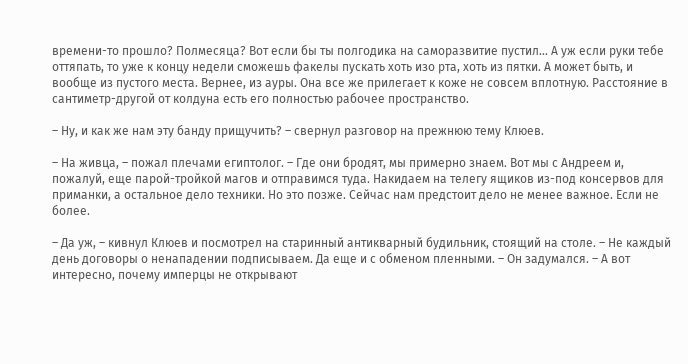времени-то прошло? Полмесяца? Вот если бы ты полгодика на саморазвитие пустил… А уж если руки тебе оттяпать, то уже к концу недели сможешь факелы пускать хоть изо рта, хоть из пятки. А может быть, и вообще из пустого места. Вернее, из ауры. Она все же прилегает к коже не совсем вплотную. Расстояние в сантиметр-другой от колдуна есть его полностью рабочее пространство.

– Ну, и как же нам эту банду прищучить? – свернул разговор на прежнюю тему Клюев.

– На живца, – пожал плечами египтолог. – Где они бродят, мы примерно знаем. Вот мы с Андреем и, пожалуй, еще парой-тройкой магов и отправимся туда. Накидаем на телегу ящиков из-под консервов для приманки, а остальное дело техники. Но это позже. Сейчас нам предстоит дело не менее важное. Если не более.

– Да уж, – кивнул Клюев и посмотрел на старинный антикварный будильник, стоящий на столе. – Не каждый день договоры о ненападении подписываем. Да еще и с обменом пленными. – Он задумался. – А вот интересно, почему имперцы не открывают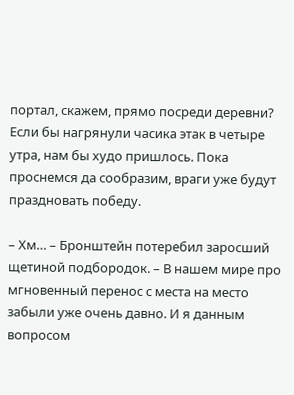портал, скажем, прямо посреди деревни? Если бы нагрянули часика этак в четыре утра, нам бы худо пришлось. Пока проснемся да сообразим, враги уже будут праздновать победу.

– Хм… – Бронштейн потеребил заросший щетиной подбородок. – В нашем мире про мгновенный перенос с места на место забыли уже очень давно. И я данным вопросом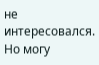не интересовался. Но могу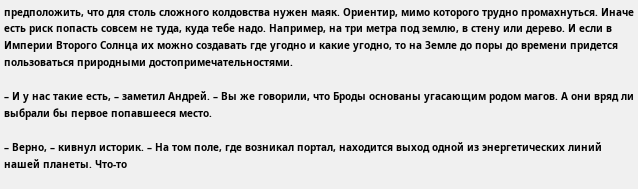предположить, что для столь сложного колдовства нужен маяк. Ориентир, мимо которого трудно промахнуться. Иначе есть риск попасть совсем не туда, куда тебе надо. Например, на три метра под землю, в стену или дерево. И если в Империи Второго Солнца их можно создавать где угодно и какие угодно, то на Земле до поры до времени придется пользоваться природными достопримечательностями.

– И у нас такие есть, – заметил Андрей. – Вы же говорили, что Броды основаны угасающим родом магов. А они вряд ли выбрали бы первое попавшееся место.

– Верно, – кивнул историк. – На том поле, где возникал портал, находится выход одной из энергетических линий нашей планеты. Что-то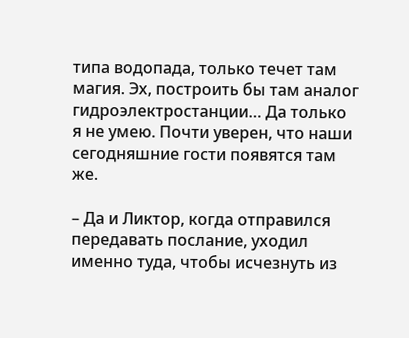типа водопада, только течет там магия. Эх, построить бы там аналог гидроэлектростанции… Да только я не умею. Почти уверен, что наши сегодняшние гости появятся там же.

– Да и Ликтор, когда отправился передавать послание, уходил именно туда, чтобы исчезнуть из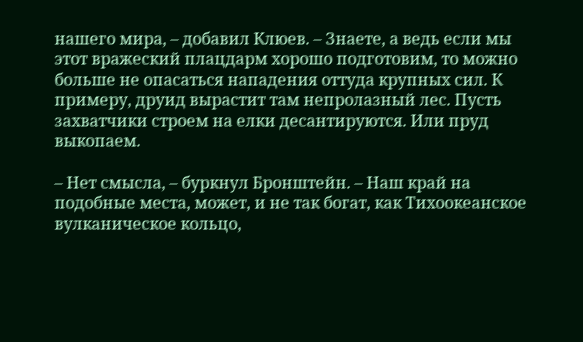нашего мира, – добавил Клюев. – Знаете, а ведь если мы этот вражеский плацдарм хорошо подготовим, то можно больше не опасаться нападения оттуда крупных сил. К примеру, друид вырастит там непролазный лес. Пусть захватчики строем на елки десантируются. Или пруд выкопаем.

– Нет смысла, – буркнул Бронштейн. – Наш край на подобные места, может, и не так богат, как Тихоокеанское вулканическое кольцо,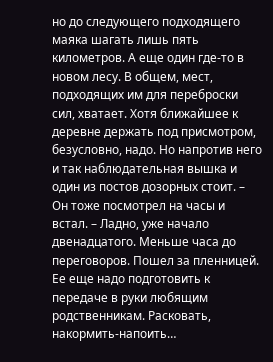но до следующего подходящего маяка шагать лишь пять километров. А еще один где-то в новом лесу. В общем, мест, подходящих им для переброски сил, хватает. Хотя ближайшее к деревне держать под присмотром, безусловно, надо. Но напротив него и так наблюдательная вышка и один из постов дозорных стоит. – Он тоже посмотрел на часы и встал. – Ладно, уже начало двенадцатого. Меньше часа до переговоров. Пошел за пленницей. Ее еще надо подготовить к передаче в руки любящим родственникам. Расковать, накормить-напоить…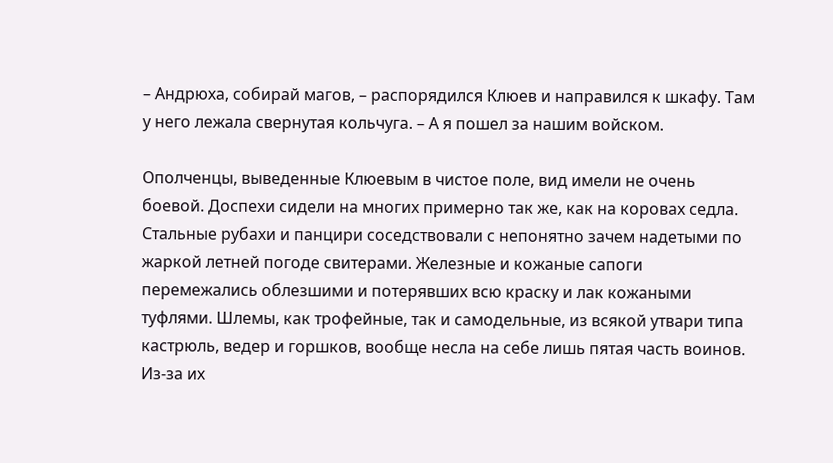– Андрюха, собирай магов, – распорядился Клюев и направился к шкафу. Там у него лежала свернутая кольчуга. – А я пошел за нашим войском.

Ополченцы, выведенные Клюевым в чистое поле, вид имели не очень боевой. Доспехи сидели на многих примерно так же, как на коровах седла. Стальные рубахи и панцири соседствовали с непонятно зачем надетыми по жаркой летней погоде свитерами. Железные и кожаные сапоги перемежались облезшими и потерявших всю краску и лак кожаными туфлями. Шлемы, как трофейные, так и самодельные, из всякой утвари типа кастрюль, ведер и горшков, вообще несла на себе лишь пятая часть воинов. Из-за их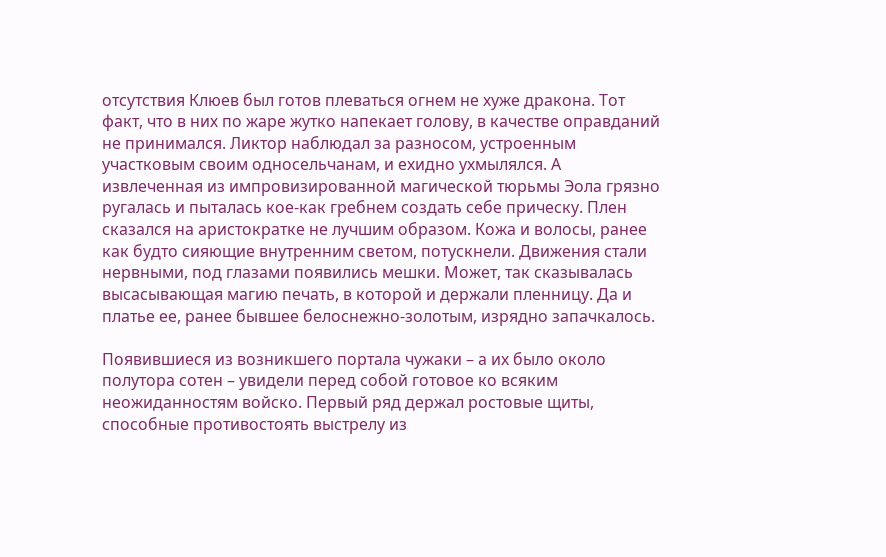отсутствия Клюев был готов плеваться огнем не хуже дракона. Тот факт, что в них по жаре жутко напекает голову, в качестве оправданий не принимался. Ликтор наблюдал за разносом, устроенным участковым своим односельчанам, и ехидно ухмылялся. А извлеченная из импровизированной магической тюрьмы Эола грязно ругалась и пыталась кое-как гребнем создать себе прическу. Плен сказался на аристократке не лучшим образом. Кожа и волосы, ранее как будто сияющие внутренним светом, потускнели. Движения стали нервными, под глазами появились мешки. Может, так сказывалась высасывающая магию печать, в которой и держали пленницу. Да и платье ее, ранее бывшее белоснежно-золотым, изрядно запачкалось.

Появившиеся из возникшего портала чужаки – а их было около полутора сотен – увидели перед собой готовое ко всяким неожиданностям войско. Первый ряд держал ростовые щиты, способные противостоять выстрелу из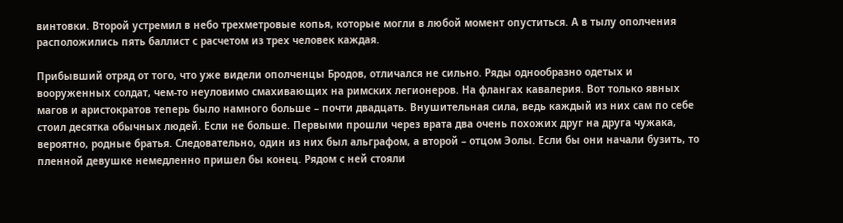винтовки. Второй устремил в небо трехметровые копья, которые могли в любой момент опуститься. А в тылу ополчения расположились пять баллист с расчетом из трех человек каждая.

Прибывший отряд от того, что уже видели ополченцы Бродов, отличался не сильно. Ряды однообразно одетых и вооруженных солдат, чем-то неуловимо смахивающих на римских легионеров. На флангах кавалерия. Вот только явных магов и аристократов теперь было намного больше – почти двадцать. Внушительная сила, ведь каждый из них сам по себе стоил десятка обычных людей. Если не больше. Первыми прошли через врата два очень похожих друг на друга чужака, вероятно, родные братья. Следовательно, один из них был альграфом, а второй – отцом Эолы. Если бы они начали бузить, то пленной девушке немедленно пришел бы конец. Рядом с ней стояли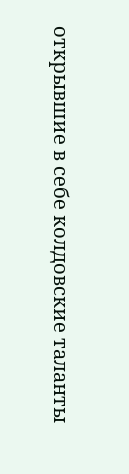открывшие в себе колдовские таланты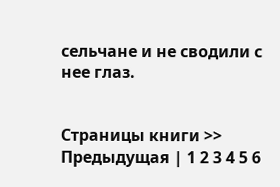сельчане и не сводили с нее глаз.


Страницы книги >> Предыдущая | 1 2 3 4 5 6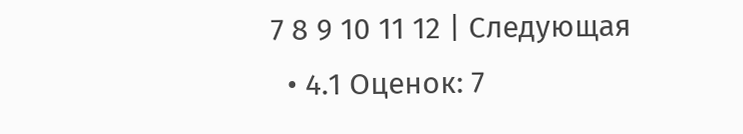7 8 9 10 11 12 | Следующая
  • 4.1 Оценок: 7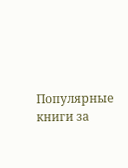Популярные книги за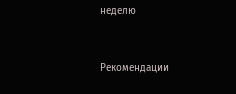неделю


Рекомендации